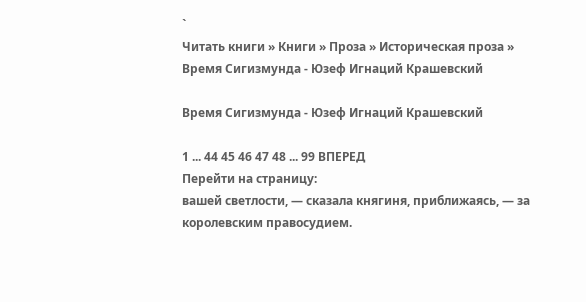`
Читать книги » Книги » Проза » Историческая проза » Время Сигизмунда - Юзеф Игнаций Крашевский

Время Сигизмунда - Юзеф Игнаций Крашевский

1 ... 44 45 46 47 48 ... 99 ВПЕРЕД
Перейти на страницу:
вашей светлости, — сказала княгиня, приближаясь, — за королевским правосудием.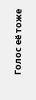Голос её тоже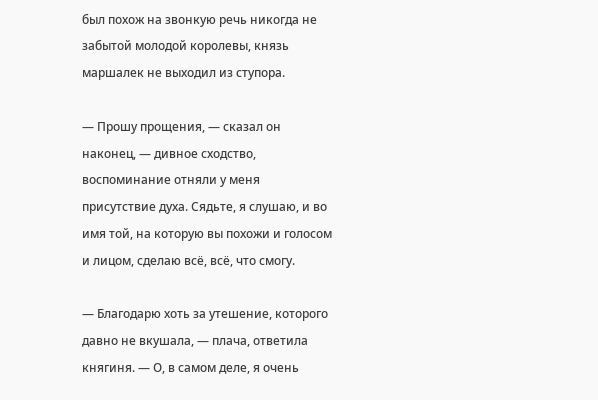был похож на звонкую речь никогда не забытой молодой королевы, князь маршалек не выходил из ступора.

— Прошу прощения, — сказал он наконец, — дивное сходство, воспоминание отняли у меня присутствие духа. Сядьте, я слушаю, и во имя той, на которую вы похожи и голосом и лицом, сделаю всё, всё, что смогу.

— Благодарю хоть за утешение, которого давно не вкушала, — плача, ответила княгиня. — О, в самом деле, я очень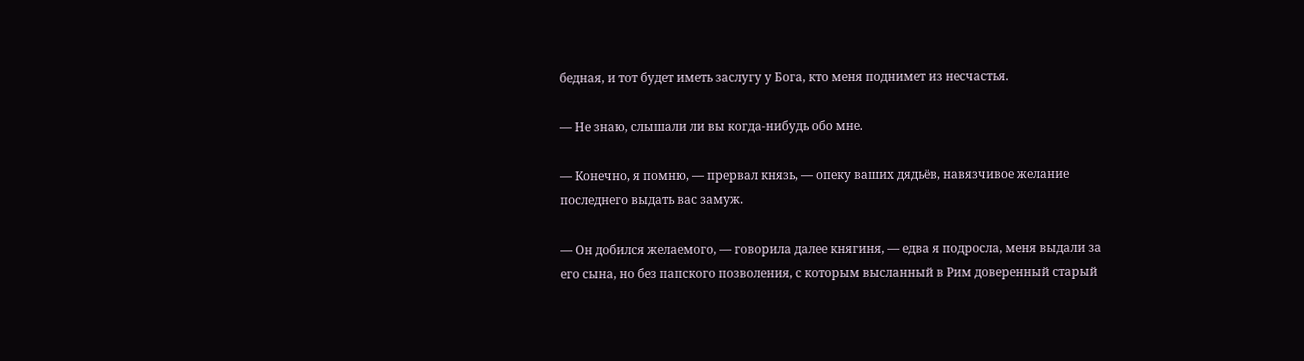бедная, и тот будет иметь заслугу у Бога, кто меня поднимет из несчастья.

— Не знаю, слышали ли вы когда-нибудь обо мне.

— Конечно, я помню, — прервал князь, — опеку ваших дядьёв, навязчивое желание последнего выдать вас замуж.

— Он добился желаемого, — говорила далее княгиня, — едва я подросла, меня выдали за его сына, но без папского позволения, с которым высланный в Рим доверенный старый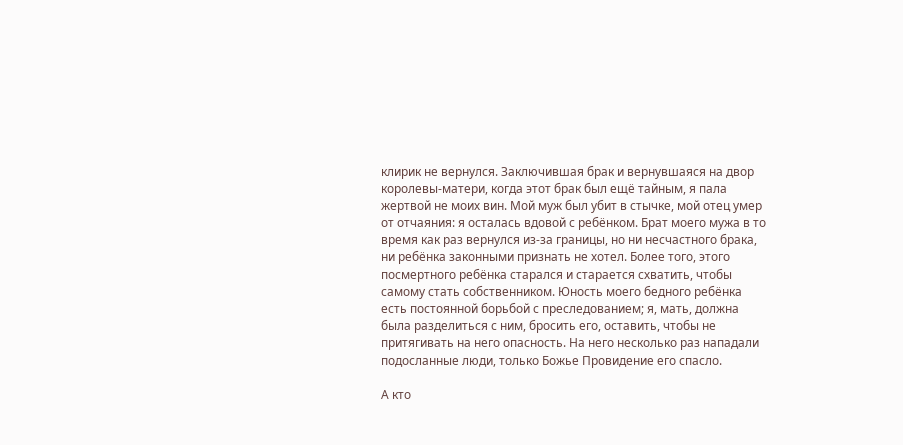клирик не вернулся. Заключившая брак и вернувшаяся на двор королевы-матери, когда этот брак был ещё тайным, я пала жертвой не моих вин. Мой муж был убит в стычке, мой отец умер от отчаяния: я осталась вдовой с ребёнком. Брат моего мужа в то время как раз вернулся из-за границы, но ни несчастного брака, ни ребёнка законными признать не хотел. Более того, этого посмертного ребёнка старался и старается схватить, чтобы самому стать собственником. Юность моего бедного ребёнка есть постоянной борьбой с преследованием; я, мать, должна была разделиться с ним, бросить его, оставить, чтобы не притягивать на него опасность. На него несколько раз нападали подосланные люди, только Божье Провидение его спасло.

А кто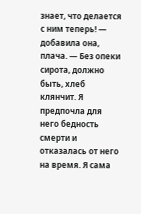знает, что делается с ним теперь! — добавила она, плача. — Без опеки сирота, должно быть, хлеб клянчит. Я предпочла для него бедность смерти и отказалась от него на время. Я сама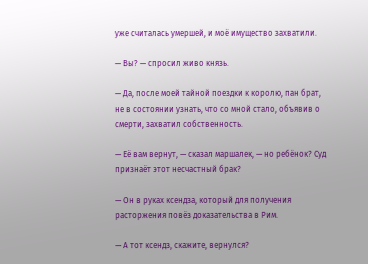уже считалась умершей, и моё имущество захватили.

— Вы? — спросил живо князь.

— Да, после моей тайной поездки к королю, пан брат, не в состоянии узнать, что со мной стало, объявив о смерти, захватил собственность.

— Её вам вернут, — сказал маршалек, — но ребёнок? Суд признаёт этот несчастный брак?

— Он в руках ксендза, который для получения расторжения повёз доказательства в Рим.

— А тот ксендз, скажите, вернулся?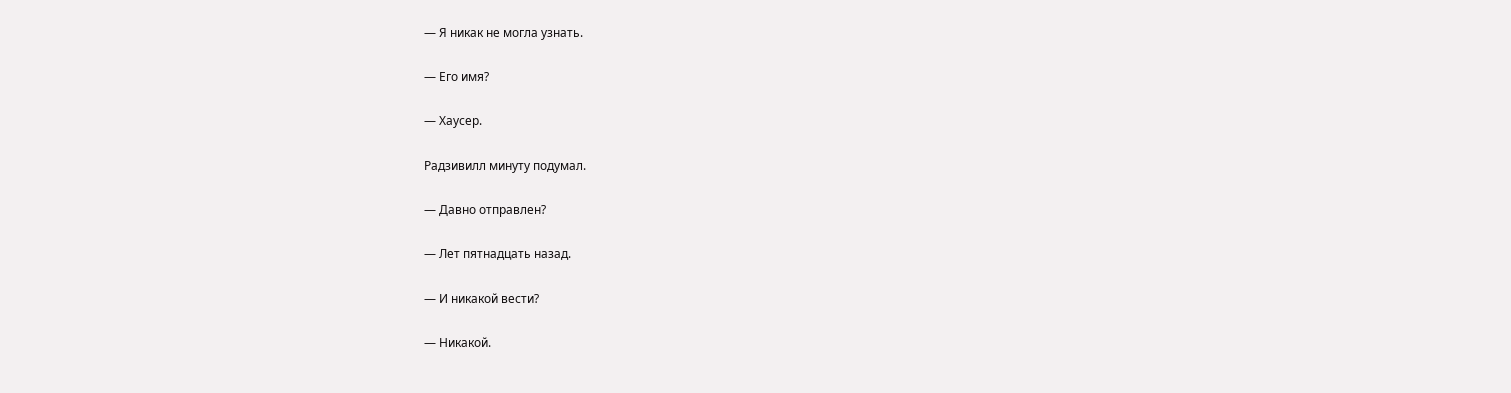— Я никак не могла узнать.

— Его имя?

— Хаусер.

Радзивилл минуту подумал.

— Давно отправлен?

— Лет пятнадцать назад.

— И никакой вести?

— Никакой.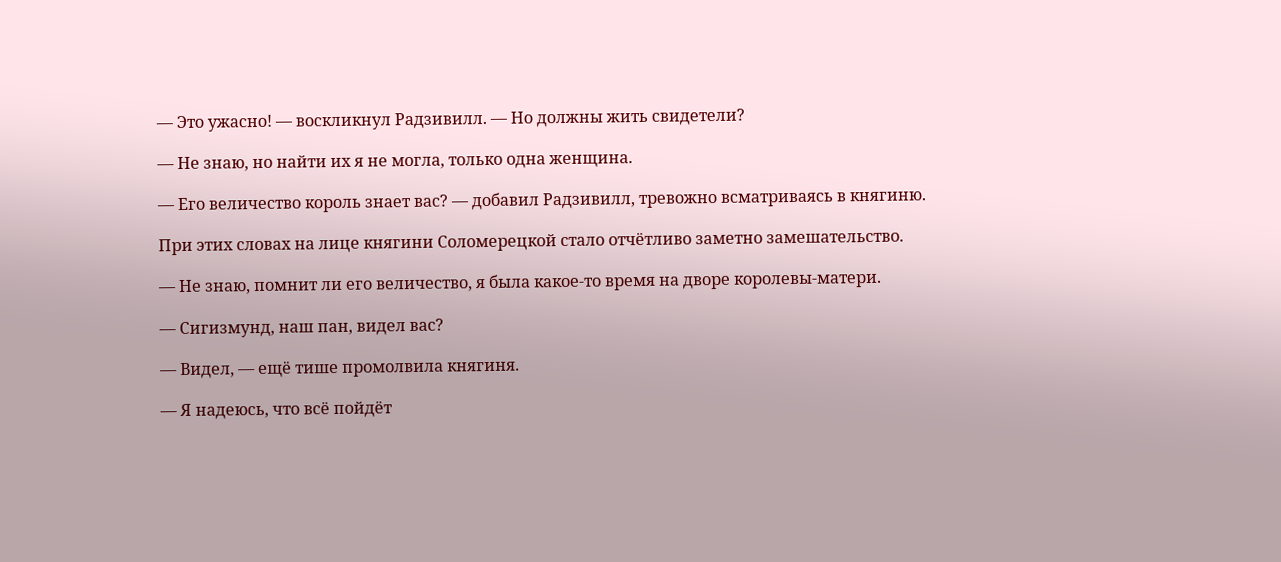— Это ужасно! — воскликнул Радзивилл. — Но должны жить свидетели?

— Не знаю, но найти их я не могла, только одна женщина.

— Его величество король знает вас? — добавил Радзивилл, тревожно всматриваясь в княгиню.

При этих словах на лице княгини Соломерецкой стало отчётливо заметно замешательство.

— Не знаю, помнит ли его величество, я была какое-то время на дворе королевы-матери.

— Сигизмунд, наш пан, видел вас?

— Видел, — ещё тише промолвила княгиня.

— Я надеюсь, что всё пойдёт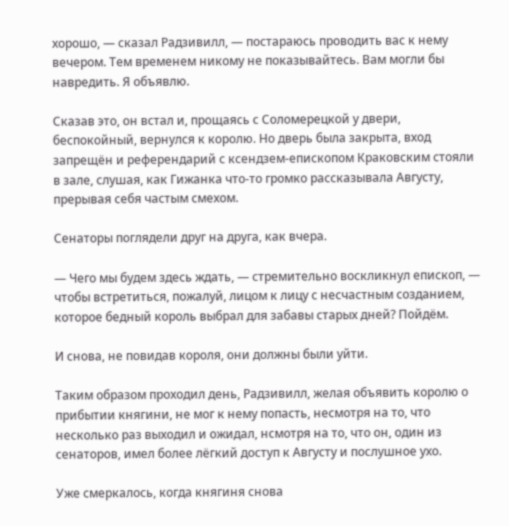хорошо, — сказал Радзивилл, — постараюсь проводить вас к нему вечером. Тем временем никому не показывайтесь. Вам могли бы навредить. Я объявлю.

Сказав это, он встал и, прощаясь с Соломерецкой у двери, беспокойный, вернулся к королю. Но дверь была закрыта, вход запрещён и референдарий с ксендзем-епископом Краковским стояли в зале, слушая, как Гижанка что-то громко рассказывала Августу, прерывая себя частым смехом.

Сенаторы поглядели друг на друга, как вчера.

— Чего мы будем здесь ждать, — стремительно воскликнул епископ, — чтобы встретиться, пожалуй, лицом к лицу с несчастным созданием, которое бедный король выбрал для забавы старых дней? Пойдём.

И снова, не повидав короля, они должны были уйти.

Таким образом проходил день, Радзивилл, желая объявить королю о прибытии княгини, не мог к нему попасть, несмотря на то, что несколько раз выходил и ожидал, нсмотря на то, что он, один из сенаторов, имел более лёгкий доступ к Августу и послушное ухо.

Уже смеркалось, когда княгиня снова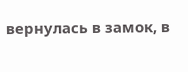вернулась в замок, в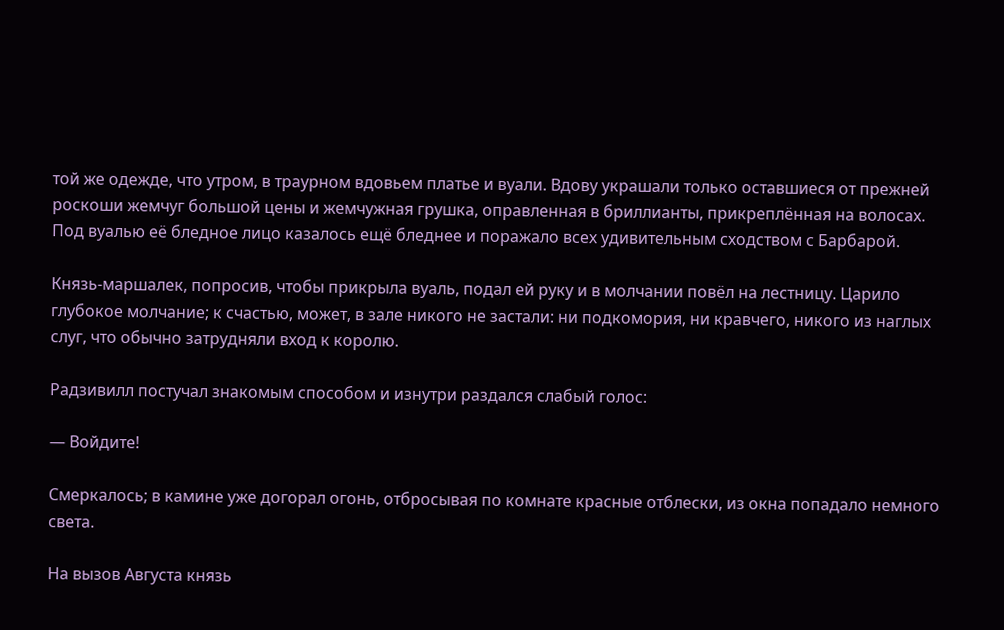той же одежде, что утром, в траурном вдовьем платье и вуали. Вдову украшали только оставшиеся от прежней роскоши жемчуг большой цены и жемчужная грушка, оправленная в бриллианты, прикреплённая на волосах. Под вуалью её бледное лицо казалось ещё бледнее и поражало всех удивительным сходством с Барбарой.

Князь-маршалек, попросив, чтобы прикрыла вуаль, подал ей руку и в молчании повёл на лестницу. Царило глубокое молчание; к счастью, может, в зале никого не застали: ни подкомория, ни кравчего, никого из наглых слуг, что обычно затрудняли вход к королю.

Радзивилл постучал знакомым способом и изнутри раздался слабый голос:

— Войдите!

Смеркалось; в камине уже догорал огонь, отбросывая по комнате красные отблески, из окна попадало немного света.

На вызов Августа князь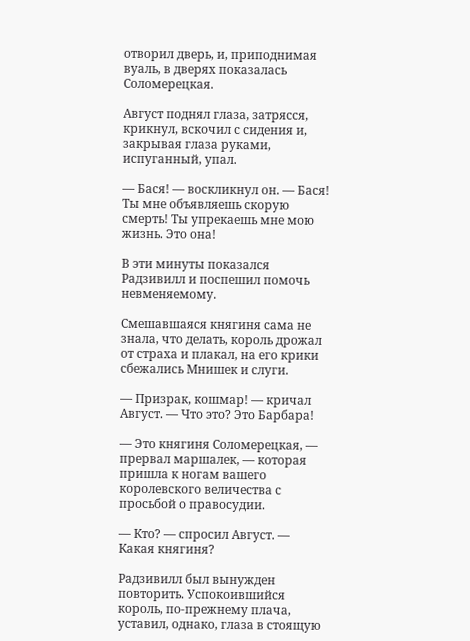отворил дверь, и, приподнимая вуаль, в дверях показалась Соломерецкая.

Август поднял глаза, затрясся, крикнул, вскочил с сидения и, закрывая глаза руками, испуганный, упал.

— Бася! — воскликнул он. — Бася! Ты мне объявляешь скорую смерть! Ты упрекаешь мне мою жизнь. Это она!

В эти минуты показался Радзивилл и поспешил помочь невменяемому.

Смешавшаяся княгиня сама не знала, что делать, король дрожал от страха и плакал, на его крики сбежались Мнишек и слуги.

— Призрак, кошмар! — кричал Август. — Что это? Это Барбара!

— Это княгиня Соломерецкая, — прервал маршалек, — которая пришла к ногам вашего королевского величества с просьбой о правосудии.

— Кто? — спросил Август. — Какая княгиня?

Радзивилл был вынужден повторить. Успокоившийся король, по-прежнему плача, уставил, однако, глаза в стоящую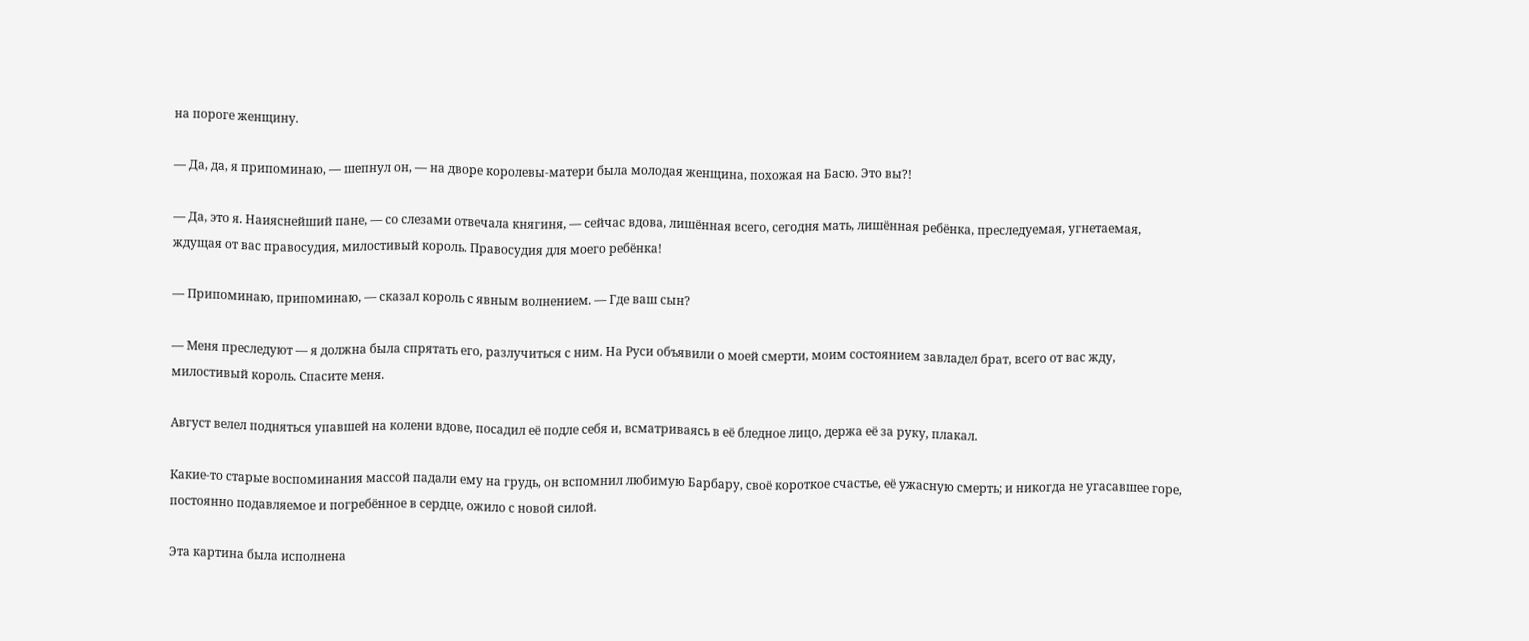на пороге женщину.

— Да, да, я припоминаю, — шепнул он, — на дворе королевы-матери была молодая женщина, похожая на Басю. Это вы?!

— Да, это я. Наияснейший пане, — со слезами отвечала княгиня, — сейчас вдова, лишённая всего, сегодня мать, лишённая ребёнка, преследуемая, угнетаемая, ждущая от вас правосудия, милостивый король. Правосудия для моего ребёнка!

— Припоминаю, припоминаю, — сказал король с явным волнением. — Где ваш сын?

— Меня преследуют — я должна была спрятать его, разлучиться с ним. На Руси объявили о моей смерти, моим состоянием завладел брат, всего от вас жду, милостивый король. Спасите меня.

Август велел подняться упавшей на колени вдове, посадил её подле себя и, всматриваясь в её бледное лицо, держа её за руку, плакал.

Какие-то старые воспоминания массой падали ему на грудь, он вспомнил любимую Барбару, своё короткое счастье, её ужасную смерть; и никогда не угасавшее горе, постоянно подавляемое и погребённое в сердце, ожило с новой силой.

Эта картина была исполнена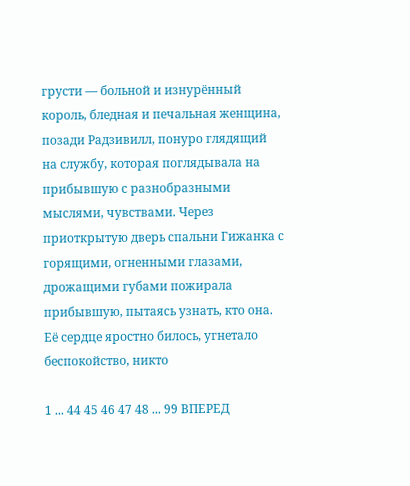грусти — больной и изнурённый король, бледная и печальная женщина, позади Радзивилл, понуро глядящий на службу, которая поглядывала на прибывшую с разнобразными мыслями, чувствами. Через приоткрытую дверь спальни Гижанка с горящими, огненными глазами, дрожащими губами пожирала прибывшую, пытаясь узнать, кто она. Её сердце яростно билось, угнетало беспокойство, никто

1 ... 44 45 46 47 48 ... 99 ВПЕРЕД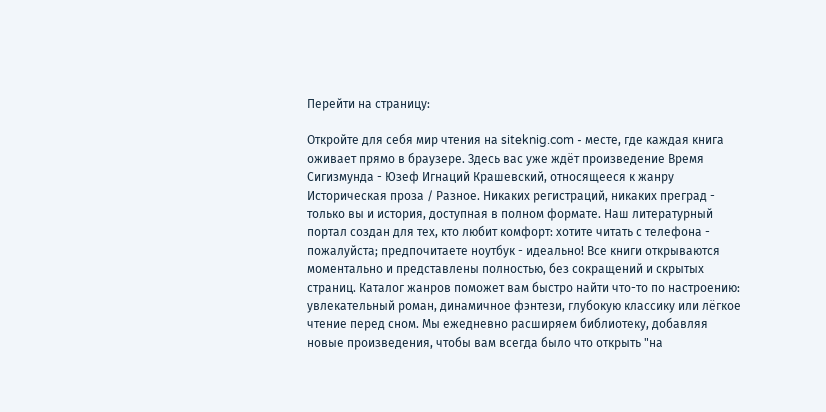Перейти на страницу:

Откройте для себя мир чтения на siteknig.com - месте, где каждая книга оживает прямо в браузере. Здесь вас уже ждёт произведение Время Сигизмунда - Юзеф Игнаций Крашевский, относящееся к жанру Историческая проза / Разное. Никаких регистраций, никаких преград - только вы и история, доступная в полном формате. Наш литературный портал создан для тех, кто любит комфорт: хотите читать с телефона - пожалуйста; предпочитаете ноутбук - идеально! Все книги открываются моментально и представлены полностью, без сокращений и скрытых страниц. Каталог жанров поможет вам быстро найти что-то по настроению: увлекательный роман, динамичное фэнтези, глубокую классику или лёгкое чтение перед сном. Мы ежедневно расширяем библиотеку, добавляя новые произведения, чтобы вам всегда было что открыть "на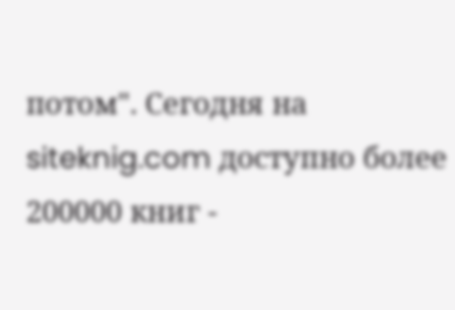потом". Сегодня на siteknig.com доступно более 200000 книг -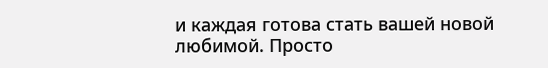и каждая готова стать вашей новой любимой. Просто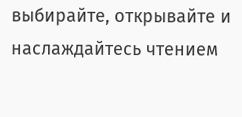выбирайте, открывайте и наслаждайтесь чтением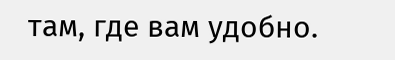там, где вам удобно.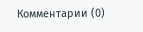Комментарии (0)